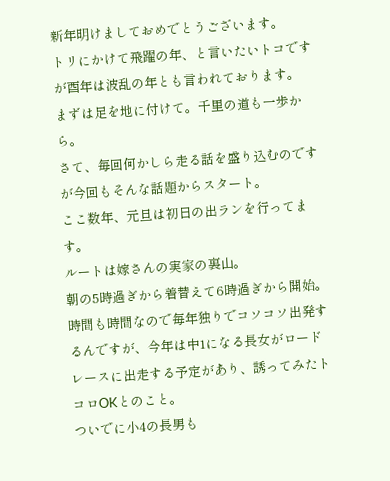新年明けましておめでとうございます。
トリにかけて飛躍の年、と言いたいトコですが酉年は波乱の年とも言われております。
まずは足を地に付けて。千里の道も一歩から。
さて、毎回何かしら走る話を盛り込むのですが今回もそんな話題からスタート。
ここ数年、元旦は初日の出ランを行ってます。
ルートは嫁さんの実家の裏山。
朝の5時過ぎから着替えて6時過ぎから開始。
時間も時間なので毎年独りでコソコソ出発するんですが、今年は中1になる長女がロードレースに出走する予定があり、誘ってみたトコロOKとのこと。
ついでに小4の長男も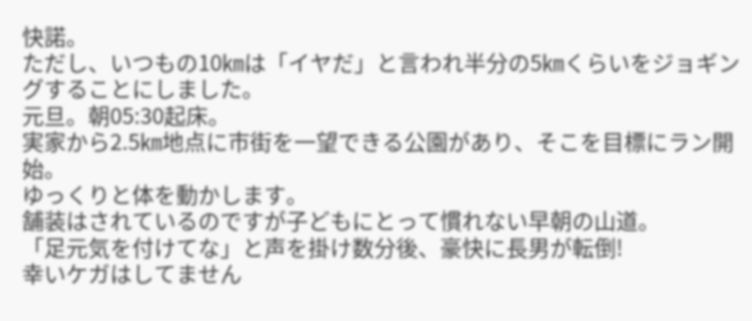快諾。
ただし、いつもの10㎞は「イヤだ」と言われ半分の5㎞くらいをジョギングすることにしました。
元旦。朝05:30起床。
実家から2.5㎞地点に市街を一望できる公園があり、そこを目標にラン開始。
ゆっくりと体を動かします。
舗装はされているのですが子どもにとって慣れない早朝の山道。
「足元気を付けてな」と声を掛け数分後、豪快に長男が転倒!
幸いケガはしてません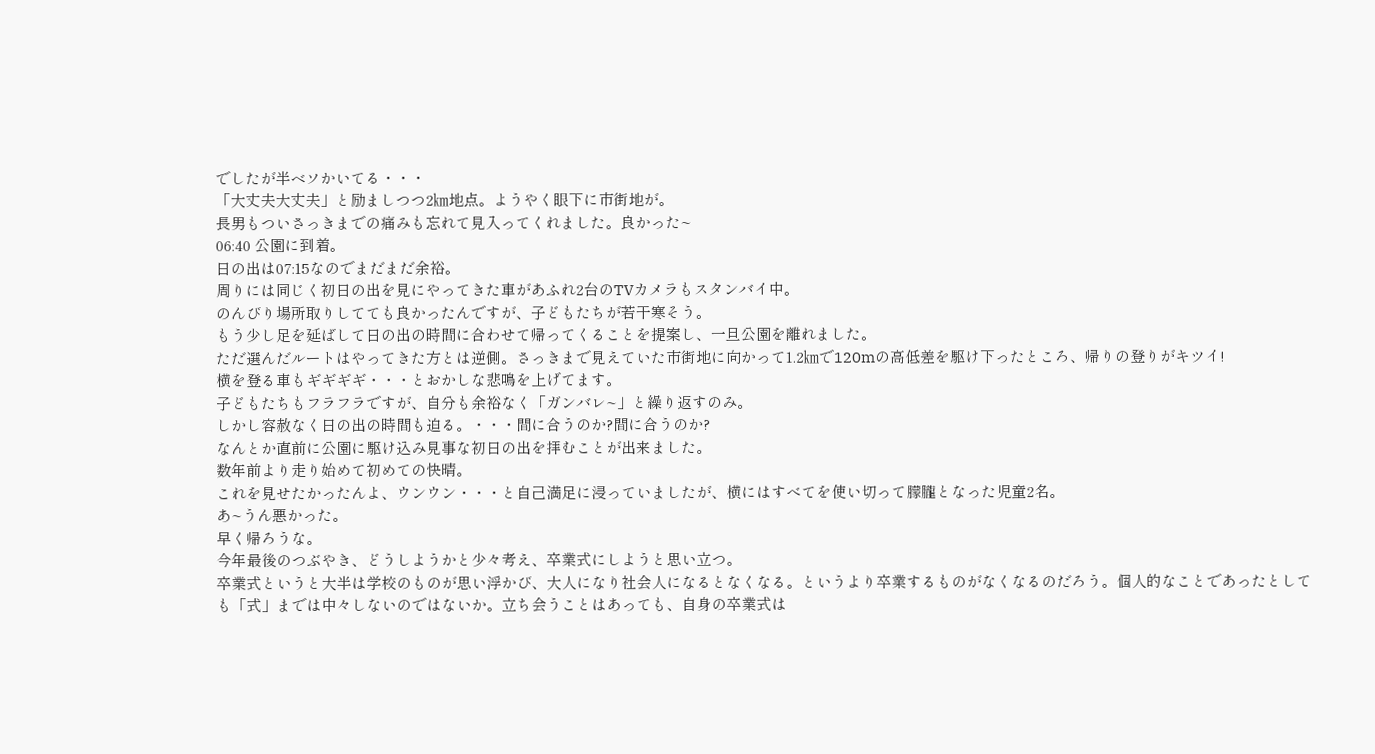でしたが半ベソかいてる・・・
「大丈夫大丈夫」と励ましつつ2㎞地点。ようやく眼下に市街地が。
長男もついさっきまでの痛みも忘れて見入ってくれました。良かった~
06:40 公園に到着。
日の出は07:15なのでまだまだ余裕。
周りには同じく初日の出を見にやってきた車があふれ2台のTVカメラもスタンバイ中。
のんびり場所取りしてても良かったんですが、子どもたちが若干寒そう。
もう少し足を延ばして日の出の時間に合わせて帰ってくることを提案し、一旦公園を離れました。
ただ選んだルートはやってきた方とは逆側。さっきまで見えていた市街地に向かって1.2㎞で120mの高低差を駆け下ったところ、帰りの登りがキツイ!
横を登る車もギギギギ・・・とおかしな悲鳴を上げてます。
子どもたちもフラフラですが、自分も余裕なく「ガンバレ~」と繰り返すのみ。
しかし容赦なく日の出の時間も迫る。・・・間に合うのか?間に合うのか?
なんとか直前に公園に駆け込み見事な初日の出を拝むことが出来ました。
数年前より走り始めて初めての快晴。
これを見せたかったんよ、ウンウン・・・と自己満足に浸っていましたが、横にはすべてを使い切って朦朧となった児童2名。
あ~うん悪かった。
早く帰ろうな。
今年最後のつぶやき、どうしようかと少々考え、卒業式にしようと思い立つ。
卒業式というと大半は学校のものが思い浮かび、大人になり社会人になるとなくなる。というより卒業するものがなくなるのだろう。個人的なことであったとしても「式」までは中々しないのではないか。立ち会うことはあっても、自身の卒業式は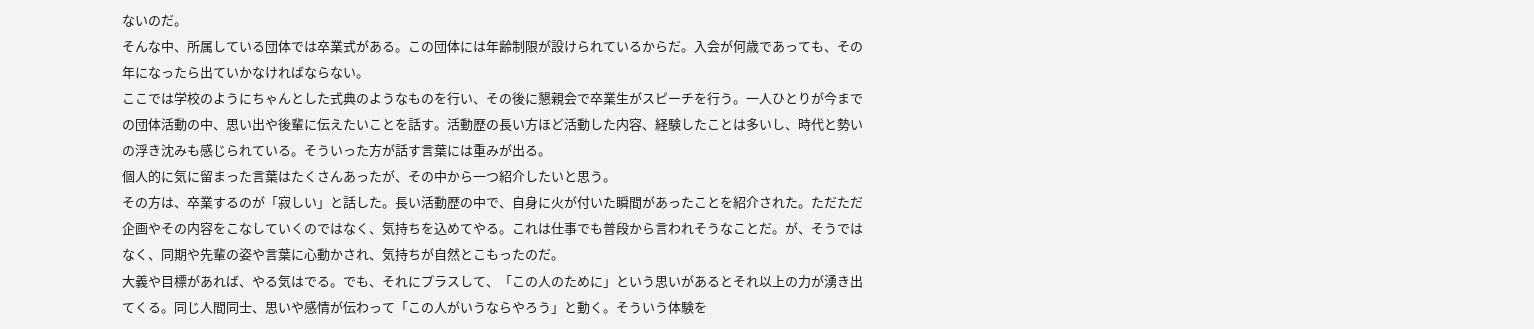ないのだ。
そんな中、所属している団体では卒業式がある。この団体には年齢制限が設けられているからだ。入会が何歳であっても、その年になったら出ていかなければならない。
ここでは学校のようにちゃんとした式典のようなものを行い、その後に懇親会で卒業生がスピーチを行う。一人ひとりが今までの団体活動の中、思い出や後輩に伝えたいことを話す。活動歴の長い方ほど活動した内容、経験したことは多いし、時代と勢いの浮き沈みも感じられている。そういった方が話す言葉には重みが出る。
個人的に気に留まった言葉はたくさんあったが、その中から一つ紹介したいと思う。
その方は、卒業するのが「寂しい」と話した。長い活動歴の中で、自身に火が付いた瞬間があったことを紹介された。ただただ企画やその内容をこなしていくのではなく、気持ちを込めてやる。これは仕事でも普段から言われそうなことだ。が、そうではなく、同期や先輩の姿や言葉に心動かされ、気持ちが自然とこもったのだ。
大義や目標があれば、やる気はでる。でも、それにプラスして、「この人のために」という思いがあるとそれ以上の力が湧き出てくる。同じ人間同士、思いや感情が伝わって「この人がいうならやろう」と動く。そういう体験を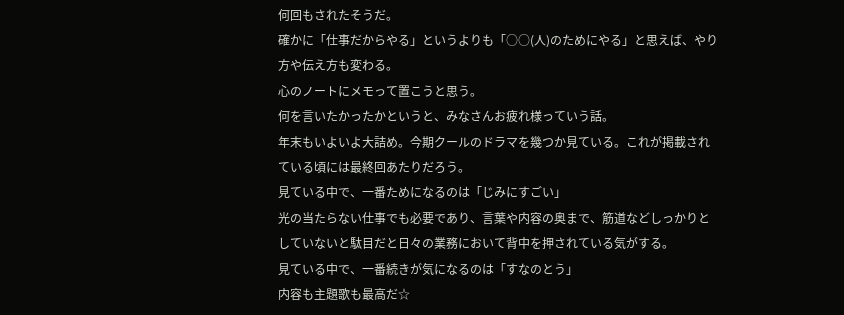何回もされたそうだ。
確かに「仕事だからやる」というよりも「○○(人)のためにやる」と思えば、やり方や伝え方も変わる。
心のノートにメモって置こうと思う。
何を言いたかったかというと、みなさんお疲れ様っていう話。
年末もいよいよ大詰め。今期クールのドラマを幾つか見ている。これが掲載されている頃には最終回あたりだろう。
見ている中で、一番ためになるのは「じみにすごい」
光の当たらない仕事でも必要であり、言葉や内容の奥まで、筋道などしっかりとしていないと駄目だと日々の業務において背中を押されている気がする。
見ている中で、一番続きが気になるのは「すなのとう」
内容も主題歌も最高だ☆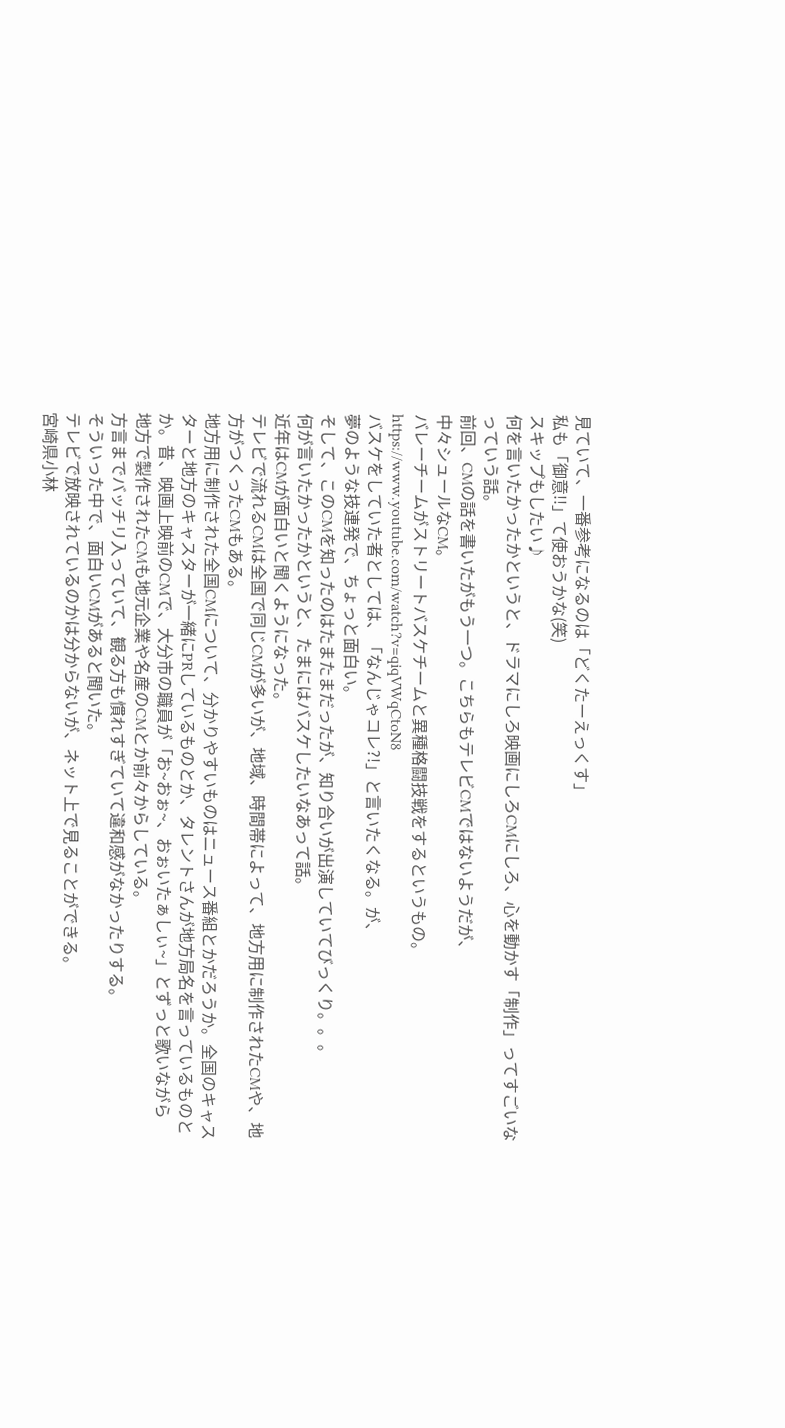見ていて、一番参考になるのは「どくたーえっくす」
私も「御意!!」て使おうかな(笑)
スキップもしたい♪
何を言いたかったかというと、ドラマにしろ映画にしろCMにしろ、心を動かす「制作」ってすごいなっていう話。
前回、CMの話を書いたがもう一つ。こちらもテレビCMではないようだが、
中々シュールなCM。
バレーチームがストリートバスケチームと異種格闘技戦をするというもの。
https://www.youtube.com/watch?v=qiqVWqCtoN8
バスケをしていた者としては、「なんじゃコレ?!」と言いたくなる。が、
夢のような技連発で、ちょっと面白い。
そして、このCMを知ったのはたまたまだったが、知り合いが出演していてびっくり。。。
何が言いたかったかというと、たまにはバスケしたいなあって話。
近年はCMが面白いと聞くようになった。
テレビで流れるCMは全国で同じCMが多いが、地域、時間帯によって、地方用に制作されたCMや、地方がつくったCMもある。
地方用に制作された全国CMについて、分かりやすいものはニュース番組とかだろうか。全国のキャスターと地方のキャスターが一緒にPRしているものとか、タレントさんが地方局名を言っているものとか。昔、映画上映前のCMで、大分市の職員が「お~おぉ~、おぉいたぁしぃ~」とずっと歌いながら
地方で製作されたCMも地元企業や名産のCMとか前々からしている。
方言までバッチリ入っていて、観る方も慣れすぎていて違和感がなかったりする。
そういった中で、面白いCMがあると聞いた。
テレビで放映されているのかは分からないが、ネット上で見ることができる。
宮崎県小林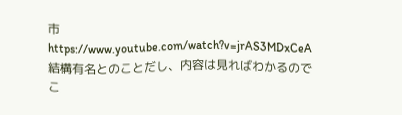市
https://www.youtube.com/watch?v=jrAS3MDxCeA
結構有名とのことだし、内容は見ればわかるのでこ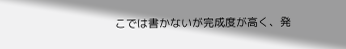こでは書かないが完成度が高く、発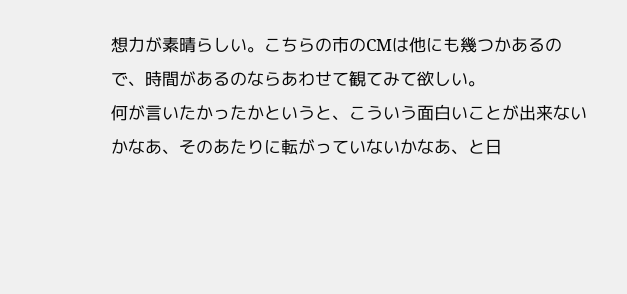想力が素晴らしい。こちらの市のCMは他にも幾つかあるので、時間があるのならあわせて観てみて欲しい。
何が言いたかったかというと、こういう面白いことが出来ないかなあ、そのあたりに転がっていないかなあ、と日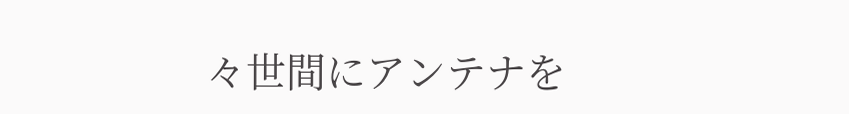々世間にアンテナを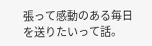張って感動のある毎日を送りたいって話。